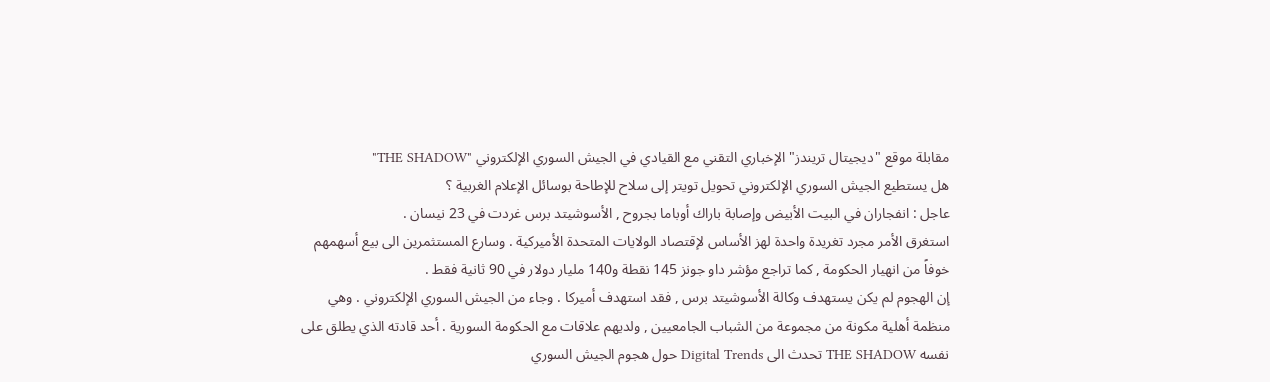مقابلة موقع "ديجيتال تريندز" الإخباري التقني مع القيادي في الجيش السوري الإلكتروني "THE SHADOW"
هل يستطيع الجيش السوري الإلكتروني تحويل تويتر إلى سلاح للإطاحة بوسائل الإعلام الغربية ؟
عاجل : انفجاران في البيت الأبيض وإصابة باراك أوباما بجروح , الأسوشيتد برس غردت في 23 نيسان .
استغرق الأمر مجرد تغريدة واحدة لهز الأساس لإقتصاد الولايات المتحدة الأميركية . وسارع المستثمرين الى بيع أسهمهم خوفاً من انهيار الحكومة , كما تراجع مؤشر داو جونز 145 نقطة و140 مليار دولار في 90 ثانية فقط .
إن الهجوم لم يكن يستهدف وكالة الأسوشيتد برس , فقد استهدف أميركا . وجاء من الجيش السوري الإلكتروني . وهي منظمة أهلية مكونة من مجموعة من الشباب الجامعيين , ولديهم علاقات مع الحكومة السورية . أحد قادته الذي يطلق على نفسه THE SHADOW تحدث الى Digital Trends حول هجوم الجيش السوري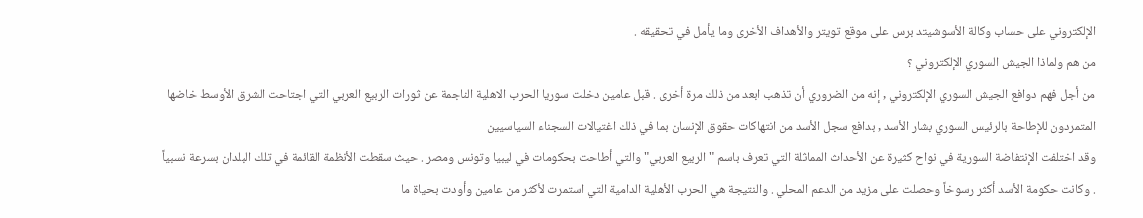الإلكتروني على حساب وكالة الأسوشيتد برس على موقع تويتر والأهداف الأخرى وما يأمل في تحقيقه .
من هم ولماذا الجيش السوري الإلكتروني ؟
من أجل فهم دوافع الجيش السوري الإلكتروني , إنه من الضروري أن تذهب ابعد من ذلك مرة أخرى . قبل عامين دخلت سوريا الحرب الاهلية الناجمة عن ثورات الربيع العربي التي اجتاحت الشرق الأوسط خاضها المتمردون للإطاحة بالرئيس السوري بشار الأسد , بدافع سجل الأسد من انتهاكات حقوق الإنسان بما في ذلك اغتيالات السجناء السياسيين
وقد اختلفت الإنتفاضة السورية في نواح كثيرة عن الأحداث المماثلة التي تعرف باسم "الربيع العربي" والتي أطاحت بحكومات في ليبيا وتونس ومصر . حيث سقطت الأنظمة القائمة في تلك البلدان بسرعة نسبياً . وكانت حكومة الأسد أكثر رسوخاً وحصلت على مزيد من الدعم المحلي . والنتيجة هي الحرب الأهلية الدامية التي استمرت لأكثر من عامين وأودت بحياة ما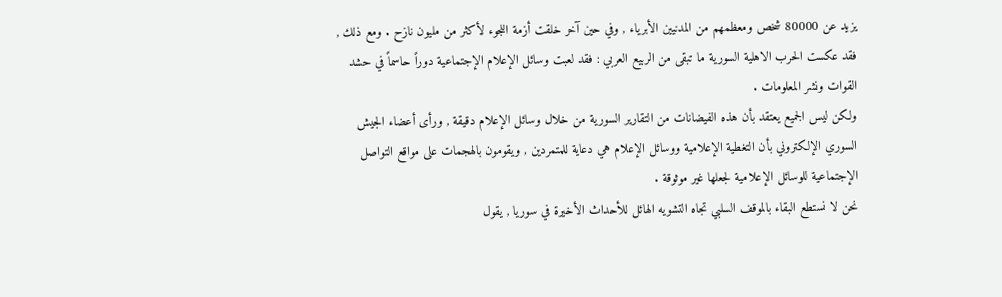يزيد عن 80000 شخص ومعظمهم من المدنيين الأبرياء , وفي حين آخر خلقت أزمة اللجوء لأكثر من مليون نازح . ومع ذلك , فقد عكست الحرب الاهلية السورية ما تبقى من الربيع العربي : فقد لعبت وسائل الإعلام الإجتماعية دوراً حاسماً في حشد القوات ونشر المعلومات .
ولكن ليس الجميع يعتقد بأن هذه الفيضانات من التقارير السورية من خلال وسائل الإعلام دقيقة , ورأى أعضاء الجيش السوري الإلكتروني بأن التغطية الإعلامية ووسائل الإعلام هي دعاية للمتمردين , ويقومون بالهجمات على مواقع التواصل الإجتماعية للوسائل الإعلامية لجعلها غير موثوقة .
نحن لا نستطع البقاء بالموقف السلبي تجاه التشويه الهائل للأحداث الأخيرة في سوريا , يقول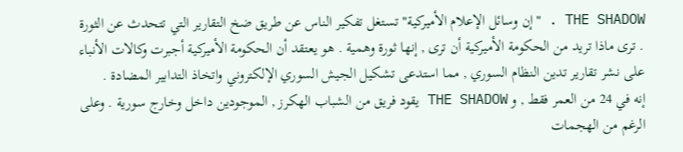THE SHADOW . "إن وسائل الإعلام الأميركية" تستغل تفكير الناس عن طريق ضخ التقارير التي تتحدث عن الثورة . ترى ماذا تريد من الحكومة الأميركية أن ترى , إنها ثورة وهمية . هو يعتقد أن الحكومة الأميركية أجبرت وكالات الأنباء على نشر تقارير تدين النظام السوري , مما استدعى تشكيل الجيش السوري الإلكتروني واتخاذ التدابير المضادة .
إنه في 24 من العمر فقط , و THE SHADOW يقود فريق من الشباب الهكرز , الموجودين داخل وخارج سورية . وعلى الرغم من الهجمات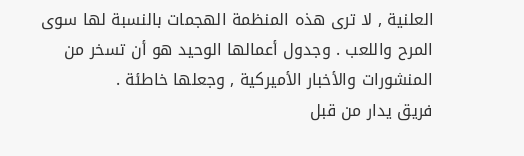العلنية , لا ترى هذه المنظمة الهجمات بالنسبة لها سوى المرح واللعب . وجدول أعمالها الوحيد هو أن تسخر من المنشورات والأخبار الأميركية , وجعلها خاطئة .
فريق يدار من قبل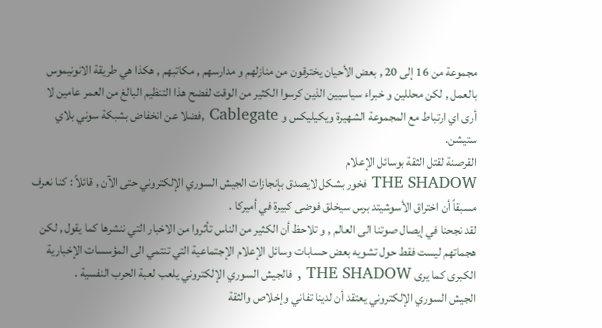مجموعة من 16 إلى 20 , بعض الأحيان يخترقون من منازلهم و مدارسهم , مكاتبهم , هكذا هي طريقة الانونيموس بالعمل , لكن محللين و خبراء سياسيين الذين كرسوا الكثير من الوقت لفضح هذا التنظيم البالغ من العمر عامين لا أرى اي ارتباط مع المجموعة الشهيرة ويكيليكس و Cablegate ,فضلا عن انخفاض بشبكة سوني بلاي ستيشن.
القرصنة لقتل الثقة بوسائل الإعلام
THE SHADOW فخور بشكل لايصدق بإنجازات الجيش السوري الإلكتروني حتى الآن , قائلاً : كنا نعرف مسبقاً أن اختراق الأسوشيتد برس سيخلق فوضى كبيرة في أميركا .
لقد نجحنا في إيصال صوتنا الى العالم , و تلاحظ أن الكثير من الناس تأثروا من الاخبار التي ننشرها كما يقول , لكن هجماتهم ليست فقط حول تشويه بعض حسابات وسائل الإعلام الإجتماعية التي تنتمي الى المؤسسات الإخبارية الكبرى كما يرى THE SHADOW , فالجيش السوري الإلكتروني يلعب لعبة الحرب النفسية .
الجيش السوري الإلكتروني يعتقد أن لدينا تفاني وإخلاص والثقة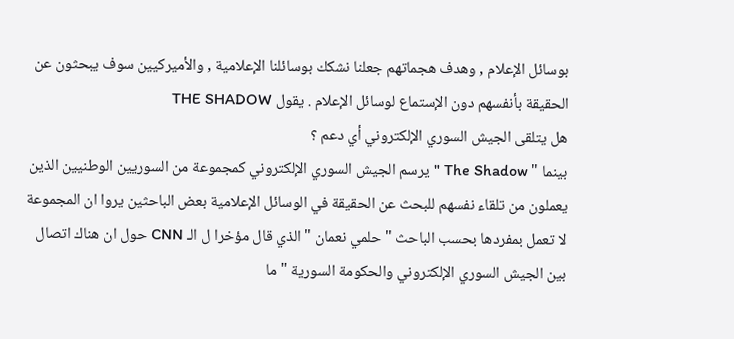بوسائل الإعلام , وهدف هجماتهم جعلنا نشكك بوسائلنا الإعلامية , والأميركيين سوف يبحثون عن الحقيقة بأنفسهم دون الإستماع لوسائل الإعلام . يقول THE SHADOW
هل يتلقى الجيش السوري الإلكتروني أي دعم ؟
بينما " The Shadow " يرسم الجيش السوري الإلكتروني كمجموعة من السوريين الوطنيين الذين يعملون من تلقاء نفسهم للبحث عن الحقيقة في الوسائل الإعلامية بعض الباحثين يروا ان المجموعة لا تعمل بمفردها بحسب الباحث " حلمي نعمان " الذي قال مؤخرا ل الـ CNN حول ان هناك اتصال بين الجيش السوري الإلكتروني والحكومة السورية " ما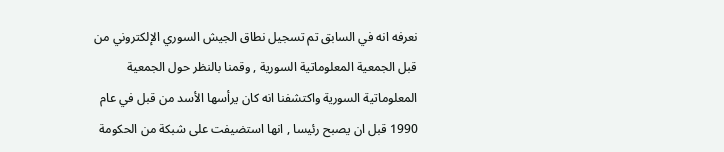نعرفه انه في السابق تم تسجيل نطاق الجيش السوري الإلكتروني من قبل الجمعية المعلوماتية السورية , وقمنا بالنظر حول الجمعية المعلوماتية السورية واكتشفنا انه كان يرأسها الأسد من قبل في عام 1990 قبل ان يصبح رئيسا , انها استضيفت على شبكة من الحكومة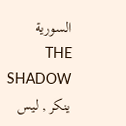السورية
THE SHADOW ينكر , ليس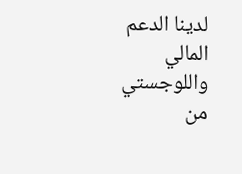لدينا الدعم المالي واللوجستي من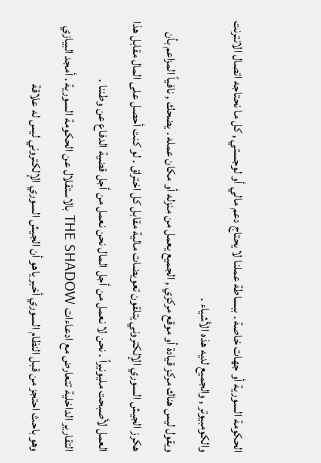الحكومة السورية أو جهات خاصة . ببساطة عملنا لا يحتاج دعم مالي أو لوجستي , كل ما نحتاجه اتصال الانترنت والكومبيوتر , والجميع لديه هذه الأشياء .
ويقول ليس هناك مركز قيادة أو موقع مركزي , الجميع يعمل من منزله أو مكان عمله . يضحك , نافياً المزاعم بأن هكرز الجيش السوري الإلكتروني يتلقون تعويضات مالية مقابل كل اختراق . لو كنت أحصل على المال مقابل هذا العمل لأصبحت مليونيراً . نحن لا نعمل من أجل المال نحن نعمل من أجل قضية الدفاع عن وطننا .
التقارير الداخلية تتعارض مع ادعاءات THE SHADOW بالاستقلال عن الحكومة السورية . أمجد البيازي وهو باحث احتجز من قبل النظام السوري أخبر ياهو أن الجيش السوري الإلكتروني ليس له علاقة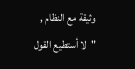وثيقة مع النظام , "لا أستطيع القول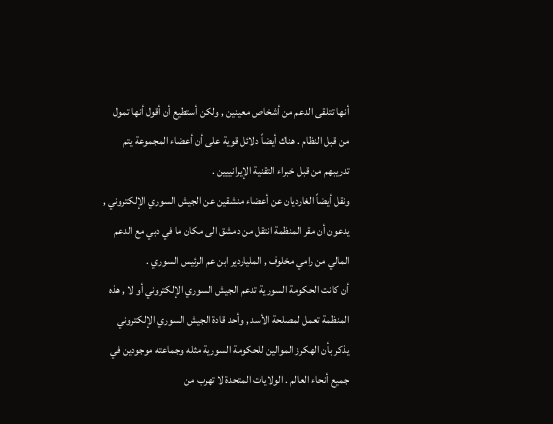أنها تتلقى الدعم من أشخاص معينين , ولكن أستطيع أن أقول أنها تمول من قبل النظام . هناك أيضاً دلائل قوية على أن أعضاء المجموعة يتم تدريبهم من قبل خبراء التقنية الإيرانييين .
ونقل أيضاً الغارديان عن أعضاء منشقين عن الجيش السوري الإلكتروني , يدعون أن مقر المنظمة انتقل من دمشق الى مكان ما في دبي مع الدعم المالي من رامي مخلوف , الملياردير ابن عم الرئيس السوري .
أن كانت الحكومة السورية تدعم الجيش السوري الإلكتروني أو لا , هذه المنظمة تعمل لمصلحة الأسد , وأحد قادة الجيش السوري الإلكتروني يذكر بأن الهكرز الموالين للحكومة السورية مثله وجماعته موجودين في جميع أنحاء العالم . الولايات المتحدة لا تهرب من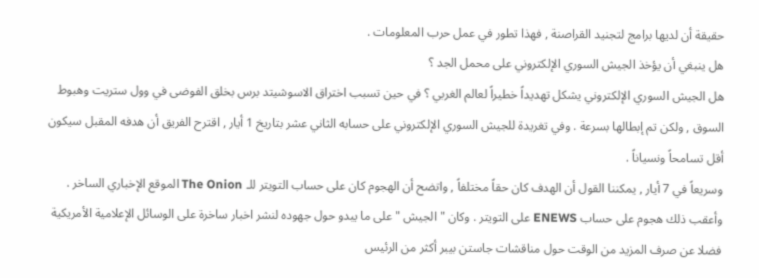حقيقة أن لديها برامج لتجنيد القراصنة , فهذا تطور في عمل حرب المعلومات .
هل ينبغي أن يؤخذ الجيش السوري الإلكتروني على محمل الجد ؟
هل الجيش السوري الإلكتروني يشكل تهديداً خطيراً لعالم الغربي ؟ في حين تسبب اختراق الاسوشيتد برس بخلق الفوضى في وول ستريت وهبوط السوق , ولكن تم إبطالها بسرعة . وفي تغريدة للجيش السوري الإلكتروني على حسابه الثاني عشر بتاريخ 1 أيار , اقترح الفريق أن هدفه المقبل سيكون أقل تسامحاً ونسياناً .
وسريعاً في 7 أيار , يمكننا القول أن الهدف كان حقاً مختلفاً , واتضح أن الهجوم كان على حساب التويتر للـ The Onion الموقع الإخباري الساخر . وأعقب ذلك هجوم على حساب ENEWS على التويتر . وكان " الجيش " على ما يبدو حول جهوده لنشر اخبار ساخرة على الوسائل الإعلامية الأمريكية فضلا عن صرف المزيد من الوقت حول مناقشات جاستن بيبر أكثر من الرئيس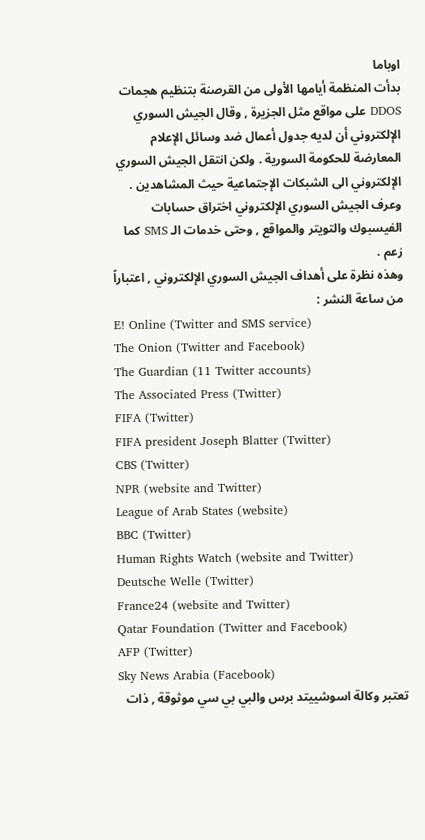اوباما
بدأت المنظمة أيامها الأولى من القرصنة بتنظيم هجمات DDOS على مواقع مثل الجزيرة , وقال الجيش السوري الإلكتروني أن لديه جدول أعمال ضد وسائل الإعلام المعارضة للحكومة السورية . ولكن انتقل الجيش السوري الإلكتروني الى الشبكات الإجتماعية حيث المشاهدين . وعرف الجيش السوري الإلكتروني اختراق حسابات الفيسبوك والتويتر والمواقع , وحتى خدمات الـ SMS كما زعم .
وهذه نظرة على أهداف الجيش السوري الإلكتروني , اعتباراً من ساعة النشر :
E! Online (Twitter and SMS service)
The Onion (Twitter and Facebook)
The Guardian (11 Twitter accounts)
The Associated Press (Twitter)
FIFA (Twitter)
FIFA president Joseph Blatter (Twitter)
CBS (Twitter)
NPR (website and Twitter)
League of Arab States (website)
BBC (Twitter)
Human Rights Watch (website and Twitter)
Deutsche Welle (Twitter)
France24 (website and Twitter)
Qatar Foundation (Twitter and Facebook)
AFP (Twitter)
Sky News Arabia (Facebook)
تعتبر وكالة اسوشييتد برس والبي بي سي موثوقة , ذات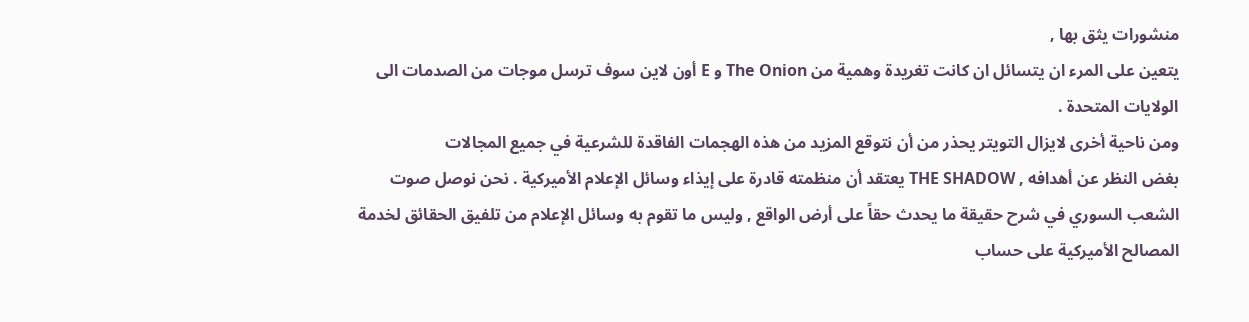منشورات يثق بها ,
يتعين على المرء ان يتسائل ان كانت تغريدة وهمية من The Onion و E أون لاين سوف ترسل موجات من الصدمات الى الولايات المتحدة .
ومن ناحية أخرى لايزال التويتر يحذر من أن نتوقع المزيد من هذه الهجمات الفاقدة للشرعية في جميع المجالات
بغض النظر عن أهدافه , THE SHADOW يعتقد أن منظمته قادرة على إيذاء وسائل الإعلام الأميركية . نحن نوصل صوت الشعب السوري في شرح حقيقة ما يحدث حقاً على أرض الواقع , وليس ما تقوم به وسائل الإعلام من تلفيق الحقائق لخدمة المصالح الأميركية على حساب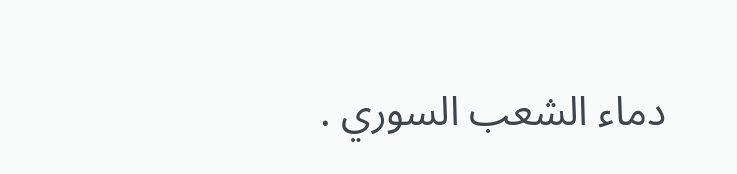دماء الشعب السوري .